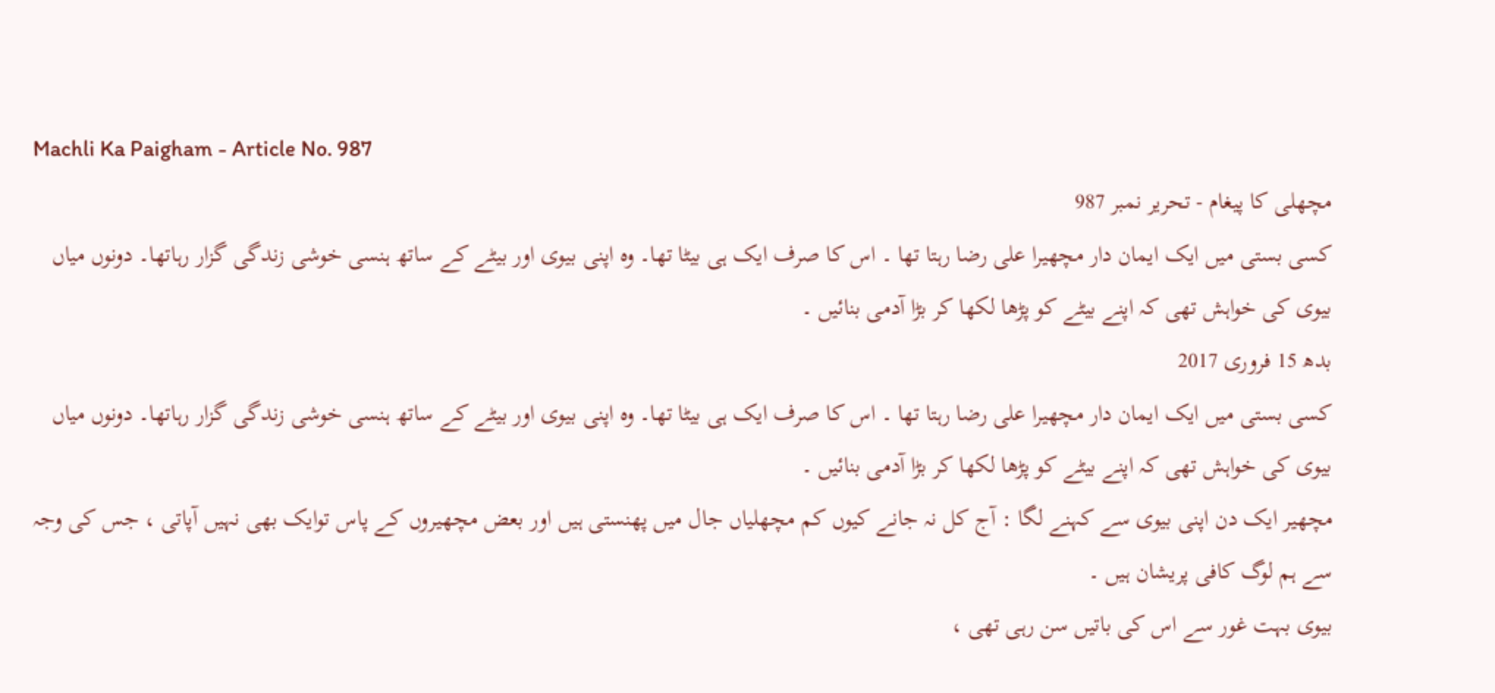Machli Ka Paigham - Article No. 987
مچھلی کا پیغام - تحریر نمبر 987
کسی بستی میں ایک ایمان دار مچھیرا علی رضا رہتا تھا ۔ اس کا صرف ایک ہی بیٹا تھا۔ وہ اپنی بیوی اور بیٹے کے ساتھ ہنسی خوشی زندگی گزار رہاتھا۔ دونوں میاں بیوی کی خواہش تھی کہ اپنے بیٹے کو پڑھا لکھا کر بڑا آدمی بنائیں ۔
بدھ 15 فروری 2017
کسی بستی میں ایک ایمان دار مچھیرا علی رضا رہتا تھا ۔ اس کا صرف ایک ہی بیٹا تھا۔ وہ اپنی بیوی اور بیٹے کے ساتھ ہنسی خوشی زندگی گزار رہاتھا۔ دونوں میاں بیوی کی خواہش تھی کہ اپنے بیٹے کو پڑھا لکھا کر بڑا آدمی بنائیں ۔
مچھیر ایک دن اپنی بیوی سے کہنے لگا : آج کل نہ جانے کیوں کم مچھلیاں جال میں پھنستی ہیں اور بعض مچھیروں کے پاس توایک بھی نہیں آپاتی ، جس کی وجہ سے ہم لوگ کافی پریشان ہیں ۔
بیوی بہت غور سے اس کی باتیں سن رہی تھی ،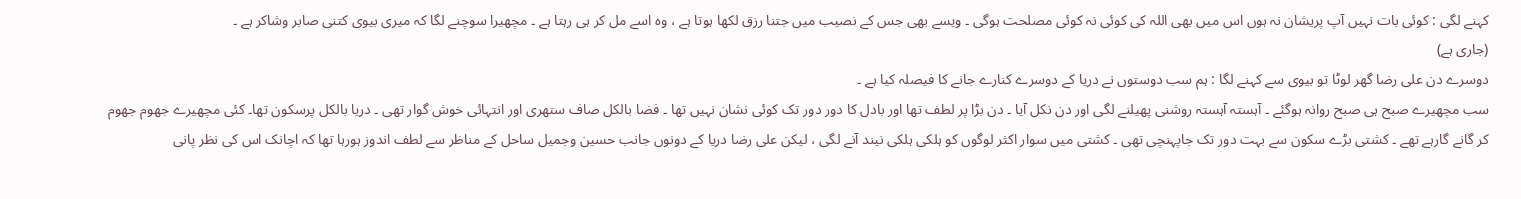کہنے لگی : کوئی بات نہیں آپ پریشان نہ ہوں اس میں بھی اللہ کی کوئی نہ کوئی مصلحت ہوگی ۔ ویسے بھی جس کے نصیب میں جتنا رزق لکھا ہوتا ہے ، وہ اسے مل کر ہی رہتا ہے ۔ مچھیرا سوچنے لگا کہ میری بیوی کتنی صابر وشاکر ہے ۔
(جاری ہے)
دوسرے دن علی رضا گھر لوٹا تو بیوی سے کہنے لگا : ہم سب دوستوں نے دریا کے دوسرے کنارے جانے کا فیصلہ کیا ہے ۔
سب مچھیرے صبح ہی صبح روانہ ہوگئے ۔ آہستہ آہستہ روشنی پھیلنے لگی اور دن نکل آیا ۔ دن بڑا پر لطف تھا اور بادل کا دور دور تک کوئی نشان نہیں تھا ۔ فضا بالکل صاف ستھری اور انتہائی خوش گوار تھی ۔ دریا بالکل پرسکون تھا۔ کئی مچھیرے جھوم جھوم کر گانے گارہے تھے ۔ کشتی بڑے سکون سے بہت دور تک جاپہنچی تھی ۔ کشتی میں سوار اکثر لوگوں کو ہلکی ہلکی نیند آنے لگی ، لیکن علی رضا دریا کے دونوں جانب حسین وجمیل ساحل کے مناظر سے لطف اندوز ہورہا تھا کہ اچانک اس کی نظر پانی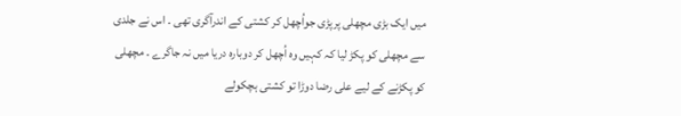میں ایک بڑی مچھلی پرپڑی جواُچھل کر کشتی کے اندرآگری تھی ۔ اس نے جلدی سے مچھلی کو پکڑ لیا کہ کہیں وہ اُچھل کر دوبارہ دریا میں نہ جاگرے ۔ مچھلی کو پکڑنے کے لیے علی رضا دوڑا تو کشتی ہچکولے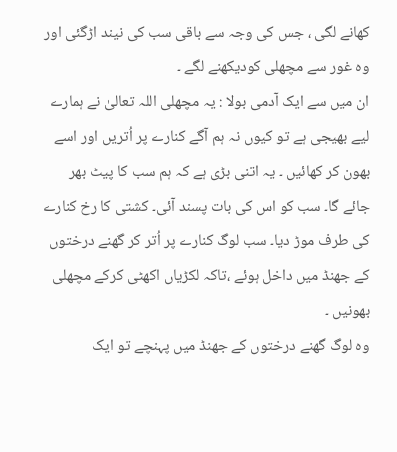کھانے لگی ، جس کی وجہ سے باقی سب کی نیند اڑگئی اور وہ غور سے مچھلی کودیکھنے لگے ۔
ان میں سے ایک آدمی بولا : یہ مچھلی اللہ تعالیٰ نے ہمارے لیے بھیجی ہے تو کیوں نہ ہم آگے کنارے پر اُتریں اور اسے بھون کر کھائیں ۔ یہ اتنی بڑی ہے کہ ہم سب کا پیٹ بھر جائے گا۔ سب کو اس کی بات پسند آئی۔ کشتی کا رخ کنارے کی طرف موڑ دیا۔ سب لوگ کنارے پر اُتر کر گھنے درختوں کے جھنڈ میں داخل ہوئے ،تاکہ لکڑیاں اکھٹی کرکے مچھلی بھونیں ۔
وہ لوگ گھنے درختوں کے جھنڈ میں پہنچے تو ایک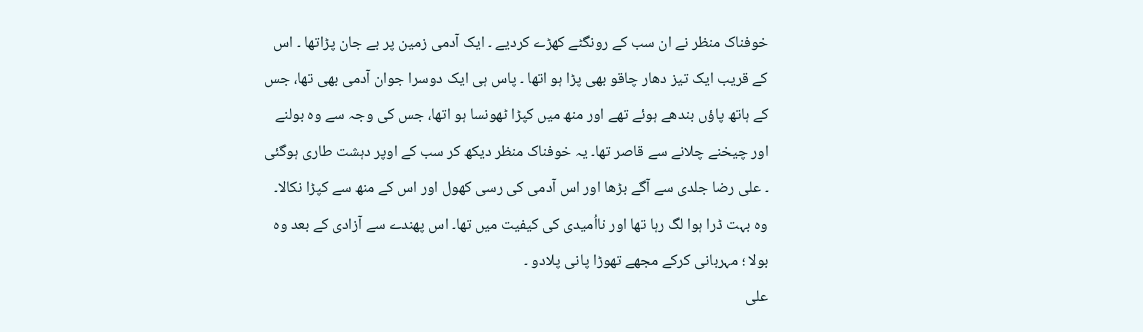خوفناک منظر نے ان سب کے رونگٹے کھڑے کردیے ۔ ایک آدمی زمین پر بے جان پڑاتھا ۔ اس کے قریب ایک تیز دھار چاقو بھی پڑا ہو اتھا ۔ پاس ہی ایک دوسرا جوان آدمی بھی تھا، جس کے ہاتھ پاؤں بندھے ہوئے تھے اور منھ میں کپڑا ٹھونسا ہو اتھا، جس کی وجہ سے وہ بولنے اور چیخنے چلانے سے قاصر تھا۔ یہ خوفناک منظر دیکھ کر سب کے اوپر دہشت طاری ہوگئی ۔ علی رضا جلدی سے آگے بڑھا اور اس آدمی کی رسی کھول اور اس کے منھ سے کپڑا نکالا۔ وہ بہت ڈرا ہوا لگ رہا تھا اور نااُمیدی کی کیفیت میں تھا۔ اس پھندے سے آزادی کے بعد وہ بولا ؛ مہربانی کرکے مجھے تھوڑا پانی پلادو ۔
علی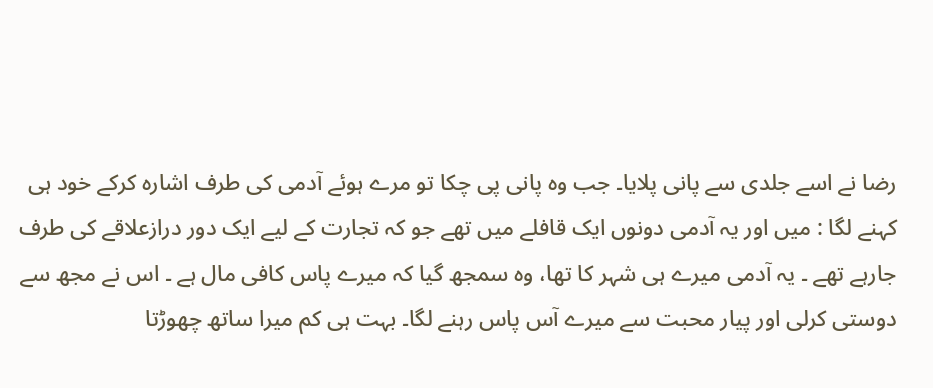رضا نے اسے جلدی سے پانی پلایا۔ جب وہ پانی پی چکا تو مرے ہوئے آدمی کی طرف اشارہ کرکے خود ہی کہنے لگا : میں اور یہ آدمی دونوں ایک قافلے میں تھے جو کہ تجارت کے لیے ایک دور درازعلاقے کی طرف جارہے تھے ۔ یہ آدمی میرے ہی شہر کا تھا، وہ سمجھ گیا کہ میرے پاس کافی مال ہے ۔ اس نے مجھ سے دوستی کرلی اور پیار محبت سے میرے آس پاس رہنے لگا۔ بہت ہی کم میرا ساتھ چھوڑتا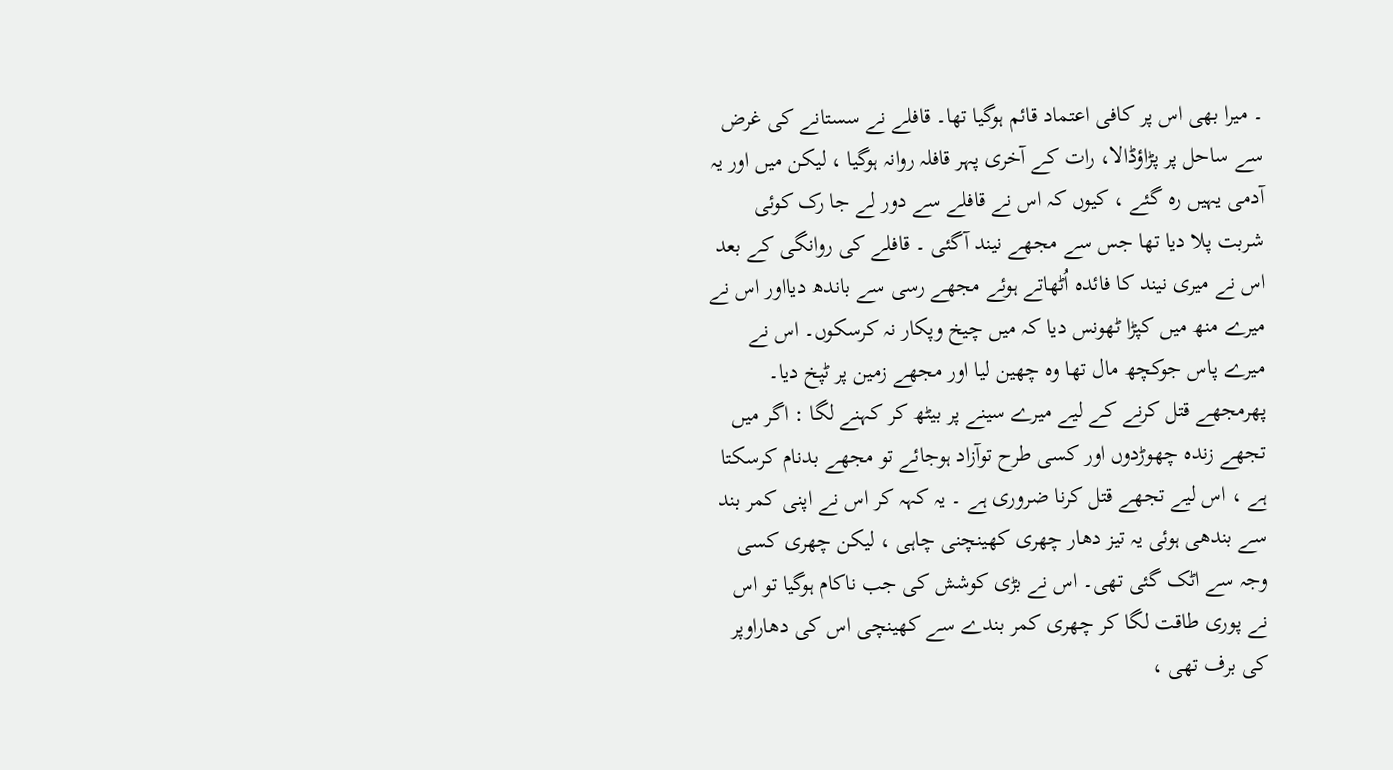۔ میرا بھی اس پر کافی اعتماد قائم ہوگیا تھا۔ قافلے نے سستانے کی غرض سے ساحل پر پڑاؤڈالا، رات کے آخری پہر قافلہ روانہ ہوگیا ، لیکن میں اور یہ آدمی یہیں رہ گئے ، کیوں کہ اس نے قافلے سے دور لے جا رک کوئی شربت پلا دیا تھا جس سے مجھے نیند آگئی ۔ قافلے کی روانگی کے بعد اس نے میری نیند کا فائدہ اُٹھاتے ہوئے مجھے رسی سے باندھ دیااور اس نے میرے منھ میں کپڑا ٹھونس دیا کہ میں چیخ وپکار نہ کرسکوں۔ اس نے میرے پاس جوکچھ مال تھا وہ چھین لیا اور مجھے زمین پر ٹپخ دیا۔ پھرمجھے قتل کرنے کے لیے میرے سینے پر بیٹھ کر کہنے لگا : اگر میں تجھے زندہ چھوڑدوں اور کسی طرح توآزاد ہوجائے تو مجھے بدنام کرسکتا ہے ، اس لیے تجھے قتل کرنا ضروری ہے ۔ یہ کہہ کر اس نے اپنی کمر بند سے بندھی ہوئی یہ تیز دھار چھری کھینچنی چاہی ، لیکن چھری کسی وجہ سے اٹک گئی تھی۔ اس نے بڑی کوشش کی جب ناکام ہوگیا تو اس نے پوری طاقت لگا کر چھری کمر بندے سے کھینچی اس کی دھاراوپر کی برف تھی ،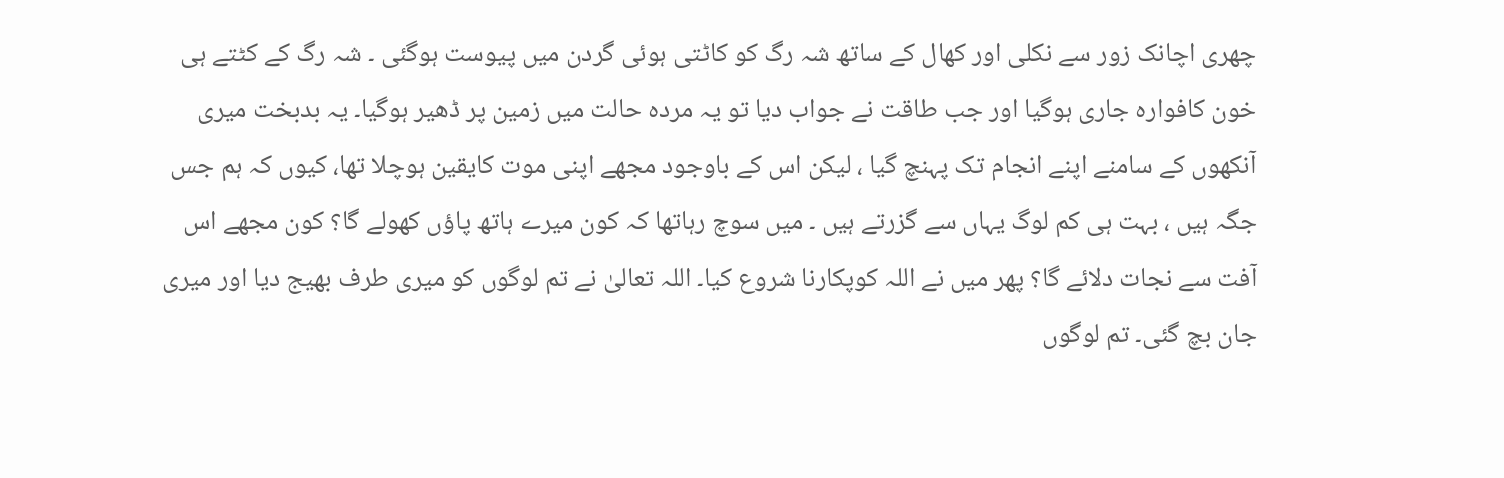چھری اچانک زور سے نکلی اور کھال کے ساتھ شہ رگ کو کاٹتی ہوئی گردن میں پیوست ہوگئی ۔ شہ رگ کے کٹتے ہی خون کافوارہ جاری ہوگیا اور جب طاقت نے جواب دیا تو یہ مردہ حالت میں زمین پر ڈھیر ہوگیا۔ یہ بدبخت میری آنکھوں کے سامنے اپنے انجام تک پہنچ گیا ، لیکن اس کے باوجود مجھے اپنی موت کایقین ہوچلا تھا، کیوں کہ ہم جس جگہ ہیں ، بہت ہی کم لوگ یہاں سے گزرتے ہیں ۔ میں سوچ رہاتھا کہ کون میرے ہاتھ پاؤں کھولے گا؟ کون مجھے اس آفت سے نجات دلائے گا؟ پھر میں نے اللہ کوپکارنا شروع کیا۔ اللہ تعالیٰ نے تم لوگوں کو میری طرف بھیج دیا اور میری جان بچ گئی۔ تم لوگوں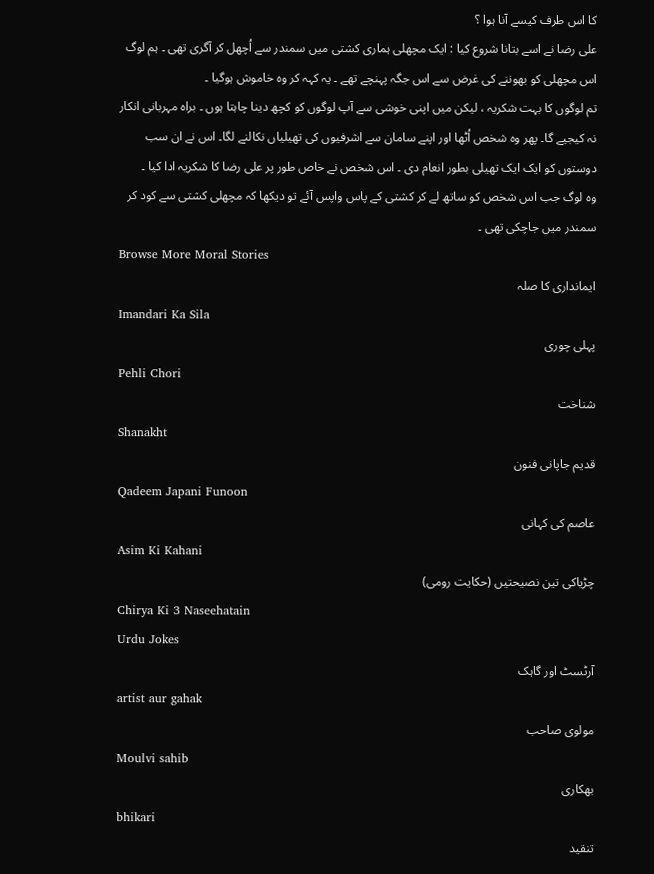کا اس طرف کیسے آنا ہوا ؟
علی رضا نے اسے بتانا شروع کیا : ایک مچھلی ہماری کشتی میں سمندر سے اُچھل کر آگری تھی ۔ ہم لوگ اس مچھلی کو بھوننے کی غرض سے اس جگہ پہنچے تھے ۔ یہ کہہ کر وہ خاموش ہوگیا ۔
تم لوگوں کا بہت شکریہ ، لیکن میں اپنی خوشی سے آپ لوگوں کو کچھ دینا چاہتا ہوں ۔ براہ مہربانی انکار نہ کیجیے گا۔ پھر وہ شخص اُٹھا اور اپنے سامان سے اشرفیوں کی تھیلیاں نکالنے لگا۔ اس نے ان سب دوستوں کو ایک ایک تھیلی بطور انعام دی ۔ اس شخص نے خاص طور پر علی رضا کا شکریہ ادا کیا ۔
وہ لوگ جب اس شخص کو ساتھ لے کر کشتی کے پاس واپس آئے تو دیکھا کہ مچھلی کشتی سے کود کر سمندر میں جاچکی تھی ۔
Browse More Moral Stories
ایمانداری کا صلہ
Imandari Ka Sila
پہلی چوری
Pehli Chori
شناخت
Shanakht
قدیم جاپانی فنون
Qadeem Japani Funoon
عاصم کی کہانی
Asim Ki Kahani
چڑیاکی تین نصیحتیں (حکایت رومی)
Chirya Ki 3 Naseehatain
Urdu Jokes
آرٹسٹ اور گاہک
artist aur gahak
مولوی صاحب
Moulvi sahib
بھکاری
bhikari
تنقید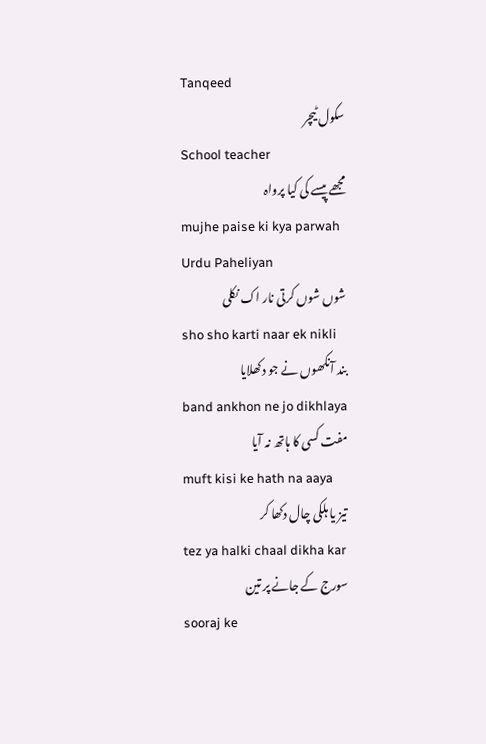Tanqeed
سکول ٹیچر
School teacher
مجھے پیسے کی کیا پرواہ
mujhe paise ki kya parwah
Urdu Paheliyan
شوں شوں کرتی نار اک نکلی
sho sho karti naar ek nikli
بند آنکھوں نے جو دکھلایا
band ankhon ne jo dikhlaya
مفت کسی کا ہاتھ نہ آیا
muft kisi ke hath na aaya
تیز یا ہلکی چال دکھا کر
tez ya halki chaal dikha kar
سورج کے جانے پر تین
sooraj ke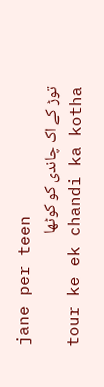jane per teen
توڑ کے اک چاندی کو کوٹھا
tour ke ek chandi ka kotha